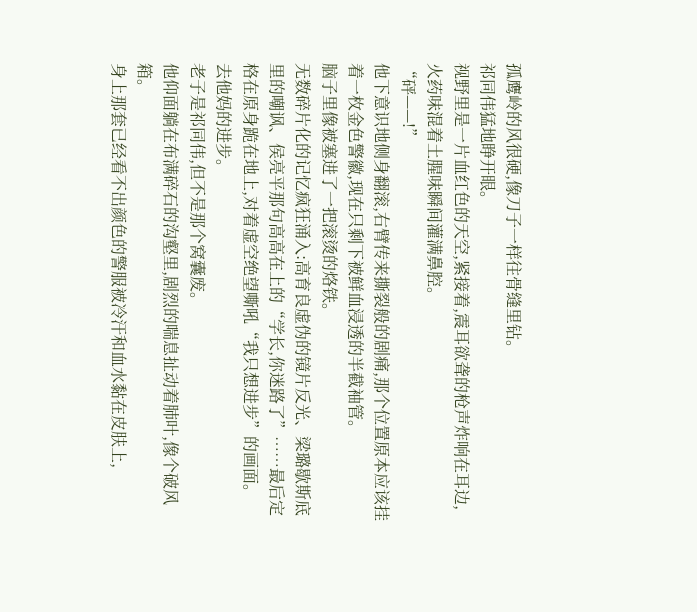孤鹰岭的风很硬,像刀子一样往骨缝里钻。
祁同伟猛地睁开眼。
视野里是一片血红色的天空,紧接着,震耳欲聋的枪声炸响在耳边,火药味混着土腥味瞬间灌满鼻腔。
“砰——!”
他下意识地侧身翻滚,右臂传来撕裂般的剧痛,那个位置原本应该挂着一枚金色警徽,现在只剩下被鲜血浸透的半截袖管。
脑子里像被塞进了一把滚烫的烙铁。
无数碎片化的记忆疯狂涌入:高育良虚伪的镜片反光、梁璐歇斯底里的嘲讽、侯亮平那句高高在上的“学长,你迷路了”……最后定格在原身跪在地上,对着虚空绝望嘶吼“我只想进步”的画面。
去他妈的进步。
老子是祁同伟,但不是那个窝囊废。
他仰面躺在布满碎石的沟壑里,剧烈的喘息扯动着肺叶,像个破风箱。
身上那套已经看不出颜色的警服被冷汗和血水黏在皮肤上,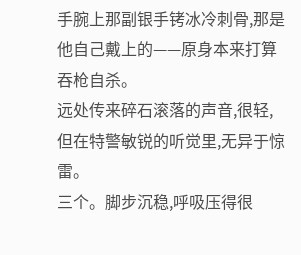手腕上那副银手铐冰冷刺骨,那是他自己戴上的——原身本来打算吞枪自杀。
远处传来碎石滚落的声音,很轻,但在特警敏锐的听觉里,无异于惊雷。
三个。脚步沉稳,呼吸压得很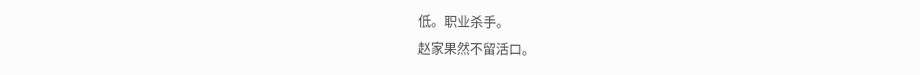低。职业杀手。
赵家果然不留活口。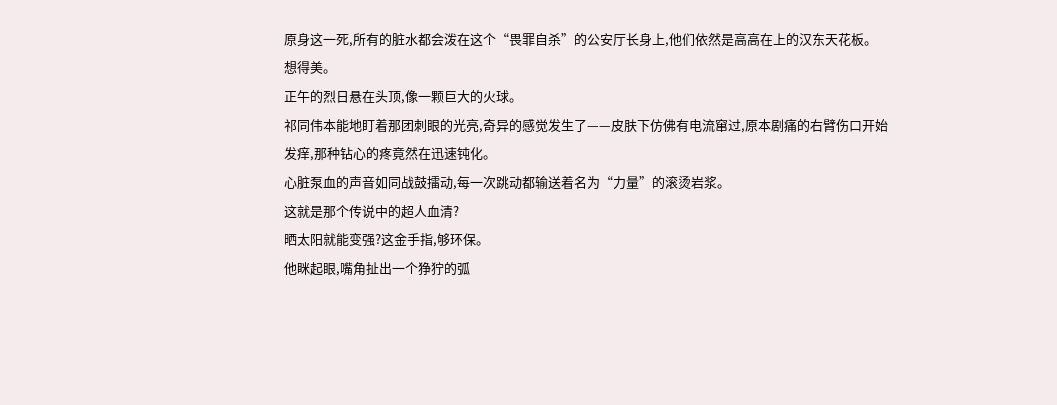原身这一死,所有的脏水都会泼在这个“畏罪自杀”的公安厅长身上,他们依然是高高在上的汉东天花板。
想得美。
正午的烈日悬在头顶,像一颗巨大的火球。
祁同伟本能地盯着那团刺眼的光亮,奇异的感觉发生了——皮肤下仿佛有电流窜过,原本剧痛的右臂伤口开始发痒,那种钻心的疼竟然在迅速钝化。
心脏泵血的声音如同战鼓擂动,每一次跳动都输送着名为“力量”的滚烫岩浆。
这就是那个传说中的超人血清?
晒太阳就能变强?这金手指,够环保。
他眯起眼,嘴角扯出一个狰狞的弧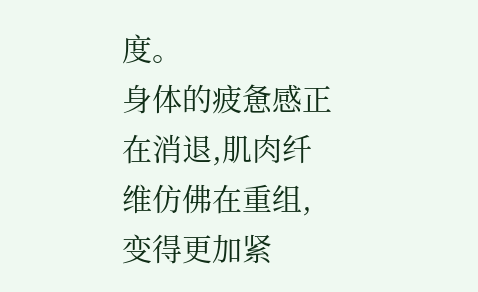度。
身体的疲惫感正在消退,肌肉纤维仿佛在重组,变得更加紧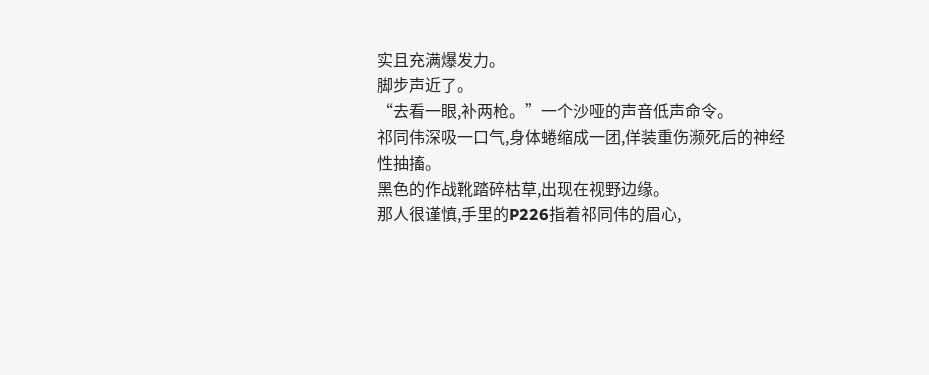实且充满爆发力。
脚步声近了。
“去看一眼,补两枪。”一个沙哑的声音低声命令。
祁同伟深吸一口气,身体蜷缩成一团,佯装重伤濒死后的神经性抽搐。
黑色的作战靴踏碎枯草,出现在视野边缘。
那人很谨慎,手里的P226指着祁同伟的眉心,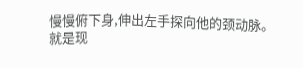慢慢俯下身,伸出左手探向他的颈动脉。
就是现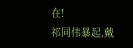在!
祁同伟暴起,戴